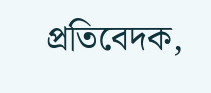প্রতিবেদক,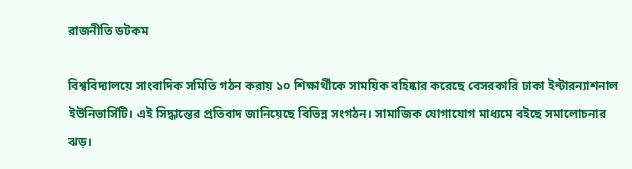রাজনীতি ডটকম

বিশ্ববিদ্যালয়ে সাংবাদিক সমিতি গঠন করায় ১০ শিক্ষার্থীকে সাময়িক বহিষ্কার করেছে বেসরকারি ঢাকা ইন্টারন্যাশনাল ইউনিভার্সিটি। এই সিদ্ধান্তের প্রতিবাদ জানিয়েছে বিভিন্ন সংগঠন। সামাজিক যোগাযোগ মাধ্যমে বইছে সমালোচনার ঝড়।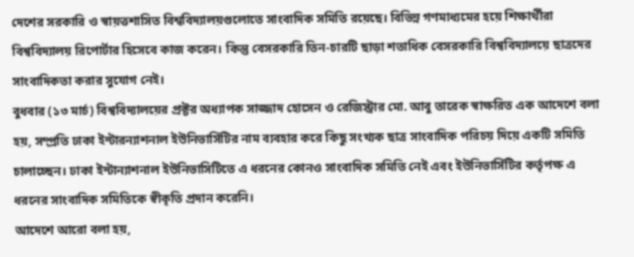দেশের সরকারি ও স্বায়ত্তশাসিত বিশ্ববিদ্যালয়গুলোতে সাংবাদিক সমিতি রয়েছে। বিভিন্ন গণমাধ্যমের হয়ে শিক্ষার্থীরা বিশ্ববিদ্যালয় রিপোর্টার হিসেবে কাজ করেন। কিন্তু বেসরকারি তিন-চারটি ছাড়া শতাধিক বেসরকারি বিশ্ববিদ্যালয়ে ছাত্রদের সাংবাদিকতা করার সুযোগ নেই।
বুধবার (১৩ মার্চ) বিশ্ববিদ্যালয়ের প্রক্টর অধ্যাপক সাজ্জাদ হোসেন ও রেজিস্ট্রার মো. আবু তারেক স্বাক্ষরিত এক আদেশে বলা হয়, সম্প্রতি ঢাকা ইন্টারন্যাশনাল ইউনিভার্সিটির নাম ব্যবহার করে কিছু সংখ্যক ছাত্র সাংবাদিক পরিচয় দিয়ে একটি সমিতি চালাচ্ছেন। ঢাকা ইন্টান্যাশনাল ইউনিভাসিটিতে এ ধরনের কোনও সাংবাদিক সমিতি নেই এবং ইউনিভার্সিটির কর্তৃপক্ষ এ ধরনের সাংবাদিক সমিতিকে স্বীকৃতি প্রদান করেনি।
আদেশে আরো বলা হয়,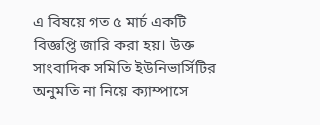এ বিষয়ে গত ৫ মার্চ একটি বিজ্ঞপ্তি জারি করা হয়। উক্ত সাংবাদিক সমিতি ইউনিভার্সিটির অনুমতি না নিয়ে ক্যাম্পাসে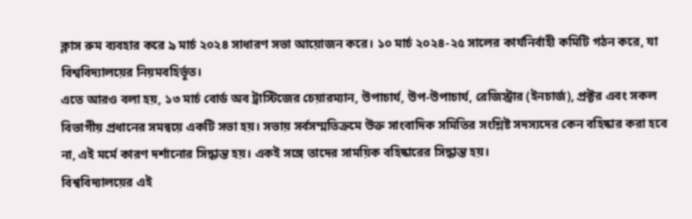ক্লাস রুম ব্যবহার করে ৯ মার্চ ২০২৪ সাধারণ সভা আয়োজন করে। ১০ মার্চ ২০২৪-২৫ সালের কার্যনির্বাহী কমিটি গঠন করে, যা বিশ্ববিদ্যালয়ের নিয়মবহির্ভূত।
এতে আরও বলা হয়, ১৩ মার্চ বোর্ড অব ট্রাস্টিজের চেয়ারম্যান, উপাচার্য, উপ-উপাচার্য, রেজিস্ট্রার (ইনচার্জ), প্রক্টর এবং সকল বিভাগীয় প্রধানের সমন্বয়ে একটি সভা হয়। সভায় সর্বসম্মতিক্রমে উক্ত সাংবাদিক সমিতির সংশ্লিষ্ট সদস্যদের কেন বহিষ্কার করা হবে না, এই মর্মে কারণ দর্শানোর সিদ্ধান্ত হয়। একই সঙ্গে তাদের সাময়িক বহিষ্কারের সিদ্ধান্ত হয়।
বিশ্ববিদ্যালয়ের এই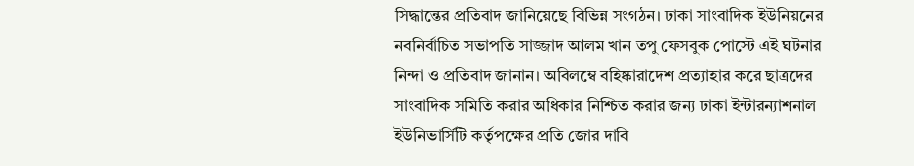সিদ্ধান্তের প্রতিবাদ জানিয়েছে বিভিন্ন সংগঠন। ঢাকা সাংবাদিক ইউনিয়নের নবনির্বাচিত সভাপতি সাজ্জাদ আলম খান তপু ফেসবুক পোস্টে এই ঘটনার নিন্দা ও প্রতিবাদ জানান। অবিলম্বে বহিষ্কারাদেশ প্রত্যাহার করে ছাত্রদের সাংবাদিক সমিতি করার অধিকার নিশ্চিত করার জন্য ঢাকা ইন্টারন্যাশনাল ইউনিভার্সিটি কর্তৃপক্ষের প্রতি জোর দাবি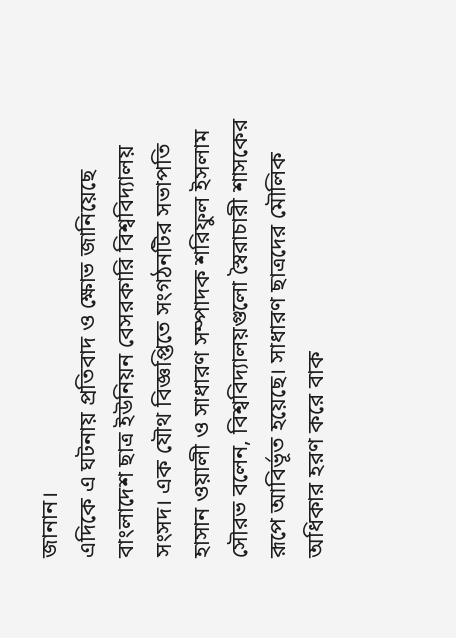জানান।
এদিকে এ ঘটনায় প্রতিবাদ ও ক্ষোভ জানিয়েছে বাংলাদেশ ছাত্র ইউনিয়ন বেসরকারি বিশ্ববিদ্যালয় সংসদ। এক যৌথ বিজ্ঞপ্তিতে সংগঠনটির সভাপতি হাসান ওয়ালী ও সাধারণ সম্পাদক শরিফুল ইসলাম সৌরভ বলেন, বিশ্ববিদ্যালয়গুলো স্বৈরাচারী শাসকের রূপে আবির্ভূত হয়েছে। সাধারণ ছাত্রদের মৌলিক অধিকার হরণ করে বাক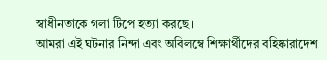স্বাধীনতাকে গলা টিপে হত্যা করছে।
আমরা এই ঘটনার নিন্দা এবং অবিলম্বে শিক্ষার্থীদের বহিষ্কারাদেশ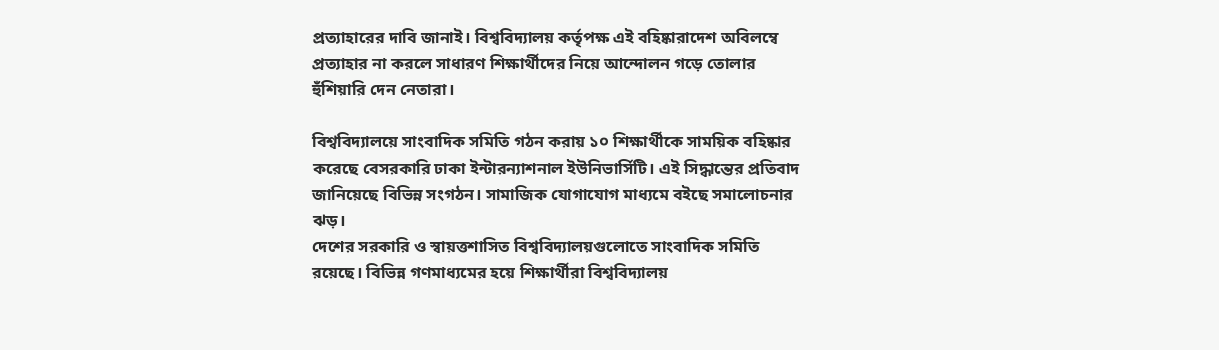প্রত্যাহারের দাবি জানাই। বিশ্ববিদ্যালয় কর্তৃপক্ষ এই বহিষ্কারাদেশ অবিলম্বে প্রত্যাহার না করলে সাধারণ শিক্ষার্থীদের নিয়ে আন্দোলন গড়ে তোলার হুঁশিয়ারি দেন নেতারা।

বিশ্ববিদ্যালয়ে সাংবাদিক সমিতি গঠন করায় ১০ শিক্ষার্থীকে সাময়িক বহিষ্কার করেছে বেসরকারি ঢাকা ইন্টারন্যাশনাল ইউনিভার্সিটি। এই সিদ্ধান্তের প্রতিবাদ জানিয়েছে বিভিন্ন সংগঠন। সামাজিক যোগাযোগ মাধ্যমে বইছে সমালোচনার ঝড়।
দেশের সরকারি ও স্বায়ত্তশাসিত বিশ্ববিদ্যালয়গুলোতে সাংবাদিক সমিতি রয়েছে। বিভিন্ন গণমাধ্যমের হয়ে শিক্ষার্থীরা বিশ্ববিদ্যালয়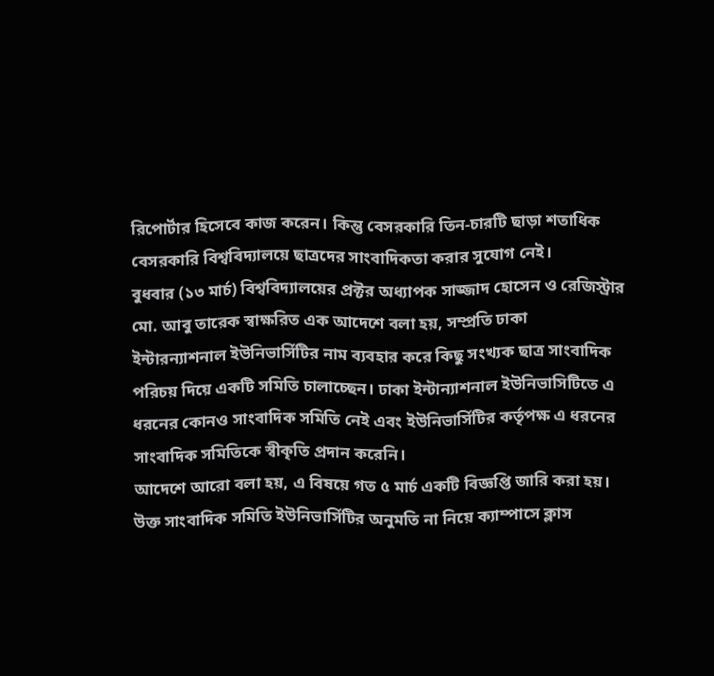রিপোর্টার হিসেবে কাজ করেন। কিন্তু বেসরকারি তিন-চারটি ছাড়া শতাধিক বেসরকারি বিশ্ববিদ্যালয়ে ছাত্রদের সাংবাদিকতা করার সুযোগ নেই।
বুধবার (১৩ মার্চ) বিশ্ববিদ্যালয়ের প্রক্টর অধ্যাপক সাজ্জাদ হোসেন ও রেজিস্ট্রার মো. আবু তারেক স্বাক্ষরিত এক আদেশে বলা হয়, সম্প্রতি ঢাকা ইন্টারন্যাশনাল ইউনিভার্সিটির নাম ব্যবহার করে কিছু সংখ্যক ছাত্র সাংবাদিক পরিচয় দিয়ে একটি সমিতি চালাচ্ছেন। ঢাকা ইন্টান্যাশনাল ইউনিভাসিটিতে এ ধরনের কোনও সাংবাদিক সমিতি নেই এবং ইউনিভার্সিটির কর্তৃপক্ষ এ ধরনের সাংবাদিক সমিতিকে স্বীকৃতি প্রদান করেনি।
আদেশে আরো বলা হয়, এ বিষয়ে গত ৫ মার্চ একটি বিজ্ঞপ্তি জারি করা হয়। উক্ত সাংবাদিক সমিতি ইউনিভার্সিটির অনুমতি না নিয়ে ক্যাম্পাসে ক্লাস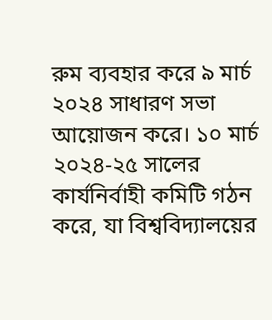রুম ব্যবহার করে ৯ মার্চ ২০২৪ সাধারণ সভা আয়োজন করে। ১০ মার্চ ২০২৪-২৫ সালের কার্যনির্বাহী কমিটি গঠন করে, যা বিশ্ববিদ্যালয়ের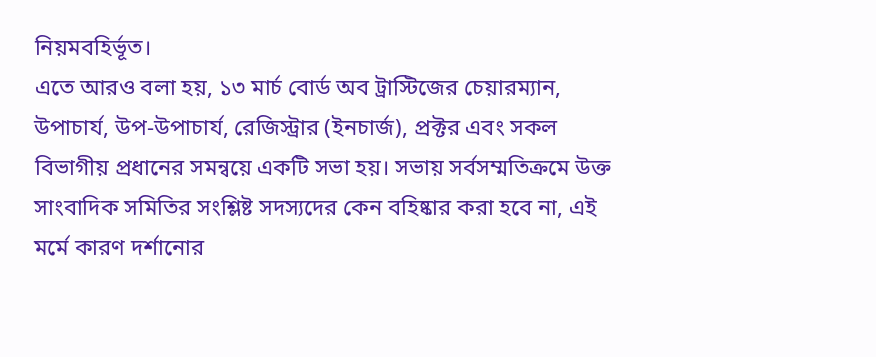নিয়মবহির্ভূত।
এতে আরও বলা হয়, ১৩ মার্চ বোর্ড অব ট্রাস্টিজের চেয়ারম্যান, উপাচার্য, উপ-উপাচার্য, রেজিস্ট্রার (ইনচার্জ), প্রক্টর এবং সকল বিভাগীয় প্রধানের সমন্বয়ে একটি সভা হয়। সভায় সর্বসম্মতিক্রমে উক্ত সাংবাদিক সমিতির সংশ্লিষ্ট সদস্যদের কেন বহিষ্কার করা হবে না, এই মর্মে কারণ দর্শানোর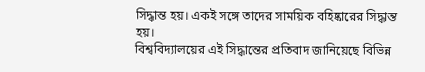সিদ্ধান্ত হয়। একই সঙ্গে তাদের সাময়িক বহিষ্কারের সিদ্ধান্ত হয়।
বিশ্ববিদ্যালয়ের এই সিদ্ধান্তের প্রতিবাদ জানিয়েছে বিভিন্ন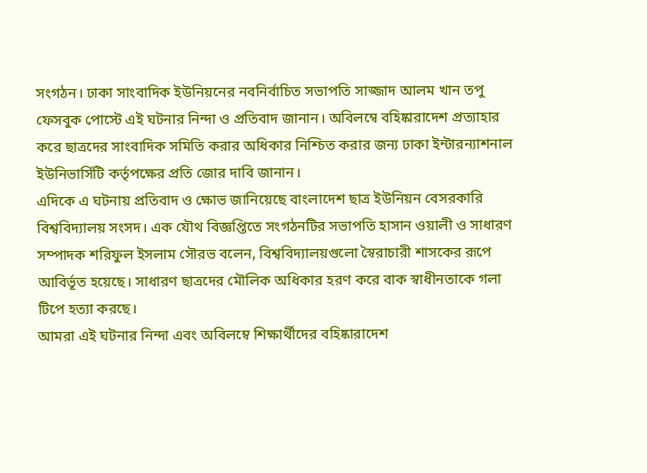সংগঠন। ঢাকা সাংবাদিক ইউনিয়নের নবনির্বাচিত সভাপতি সাজ্জাদ আলম খান তপু ফেসবুক পোস্টে এই ঘটনার নিন্দা ও প্রতিবাদ জানান। অবিলম্বে বহিষ্কারাদেশ প্রত্যাহার করে ছাত্রদের সাংবাদিক সমিতি করার অধিকার নিশ্চিত করার জন্য ঢাকা ইন্টারন্যাশনাল ইউনিভার্সিটি কর্তৃপক্ষের প্রতি জোর দাবি জানান।
এদিকে এ ঘটনায় প্রতিবাদ ও ক্ষোভ জানিয়েছে বাংলাদেশ ছাত্র ইউনিয়ন বেসরকারি বিশ্ববিদ্যালয় সংসদ। এক যৌথ বিজ্ঞপ্তিতে সংগঠনটির সভাপতি হাসান ওয়ালী ও সাধারণ সম্পাদক শরিফুল ইসলাম সৌরভ বলেন, বিশ্ববিদ্যালয়গুলো স্বৈরাচারী শাসকের রূপে আবির্ভূত হয়েছে। সাধারণ ছাত্রদের মৌলিক অধিকার হরণ করে বাক স্বাধীনতাকে গলা টিপে হত্যা করছে।
আমরা এই ঘটনার নিন্দা এবং অবিলম্বে শিক্ষার্থীদের বহিষ্কারাদেশ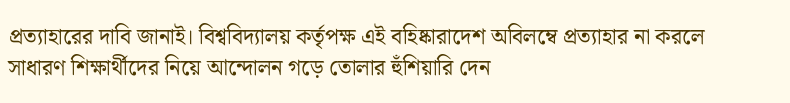প্রত্যাহারের দাবি জানাই। বিশ্ববিদ্যালয় কর্তৃপক্ষ এই বহিষ্কারাদেশ অবিলম্বে প্রত্যাহার না করলে সাধারণ শিক্ষার্থীদের নিয়ে আন্দোলন গড়ে তোলার হুঁশিয়ারি দেন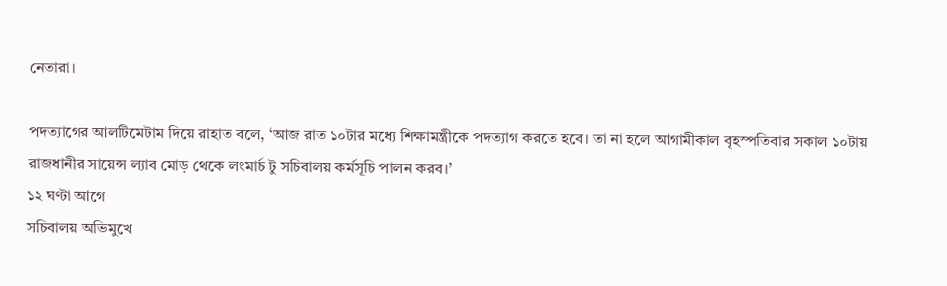নেতারা।

পদত্যাগের আলটিমেটাম দিয়ে রাহাত বলে, ‘আজ রাত ১০টার মধ্যে শিক্ষামন্ত্রীকে পদত্যাগ করতে হবে। তা না হলে আগামীকাল বৃহস্পতিবার সকাল ১০টায় রাজধানীর সায়েন্স ল্যাব মোড় থেকে লংমার্চ টু সচিবালয় কর্মসূচি পালন করব।’
১২ ঘণ্টা আগে
সচিবালয় অভিমুখে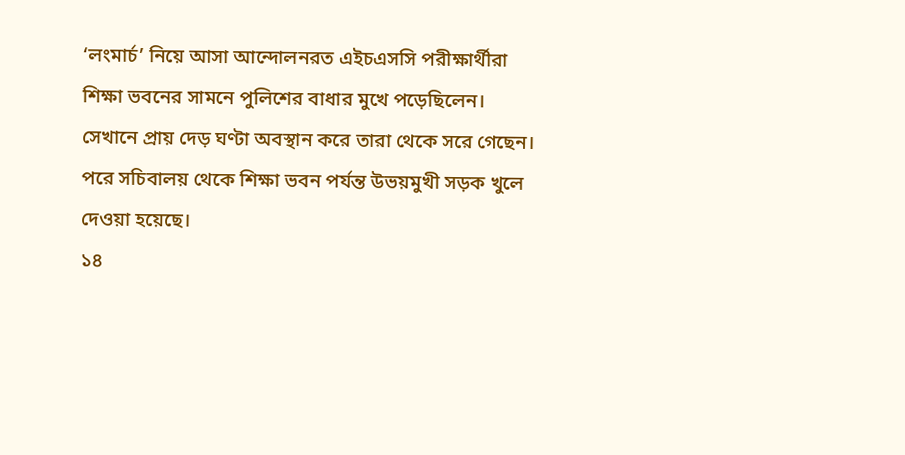‘লংমার্চ’ নিয়ে আসা আন্দোলনরত এইচএসসি পরীক্ষার্থীরা শিক্ষা ভবনের সামনে পুলিশের বাধার মুখে পড়েছিলেন। সেখানে প্রায় দেড় ঘণ্টা অবস্থান করে তারা থেকে সরে গেছেন। পরে সচিবালয় থেকে শিক্ষা ভবন পর্যন্ত উভয়মুখী সড়ক খুলে দেওয়া হয়েছে।
১৪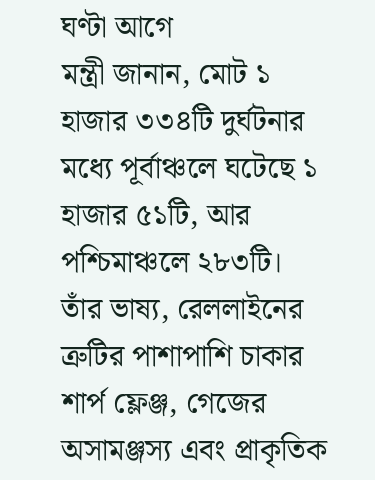ঘণ্টা আগে
মন্ত্রী জানান, মোট ১ হাজার ৩৩৪টি দুর্ঘটনার মধ্যে পূর্বাঞ্চলে ঘটেছে ১ হাজার ৫১টি, আর পশ্চিমাঞ্চলে ২৮৩টি। তাঁর ভাষ্য, রেললাইনের ত্রুটির পাশাপাশি চাকার শার্প ফ্লেঞ্জ, গেজের অসামঞ্জস্য এবং প্রাকৃতিক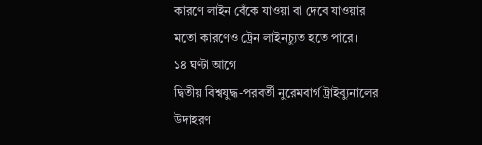কারণে লাইন বেঁকে যাওয়া বা দেবে যাওয়ার মতো কারণেও ট্রেন লাইনচ্যুত হতে পারে।
১৪ ঘণ্টা আগে
দ্বিতীয় বিশ্বযুদ্ধ-পরবর্তী নুরেমবার্গ ট্রাইব্যুনালের উদাহরণ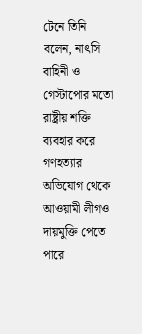টেনে তিনি বলেন, নাৎসি বাহিনী ও গেস্টাপোর মতো রাষ্ট্রীয় শক্তি ব্যবহার করে গণহত্যার অভিযোগ থেকে আওয়ামী লীগও দায়মুক্তি পেতে পারে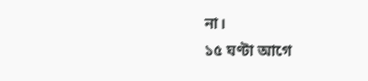না।
১৫ ঘণ্টা আগে